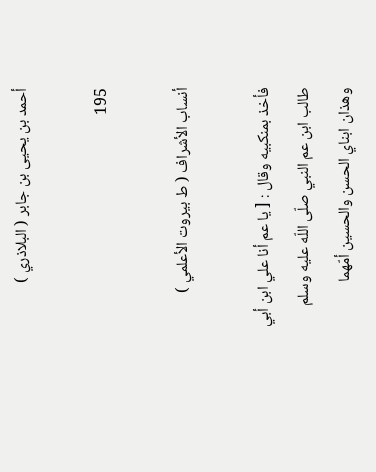أحمد بن يحيى بن جابر ( البلاذري )

195

أنساب الأشراف ( ط بيروت الأعلمي )

فأخذ بمنكبيه وقال : [ يا عم أنا علي ابن أبي طالب ابن عم النبي صلّى اللّه عليه وسلم وهذان ابناي الحسن والحسين أمّهما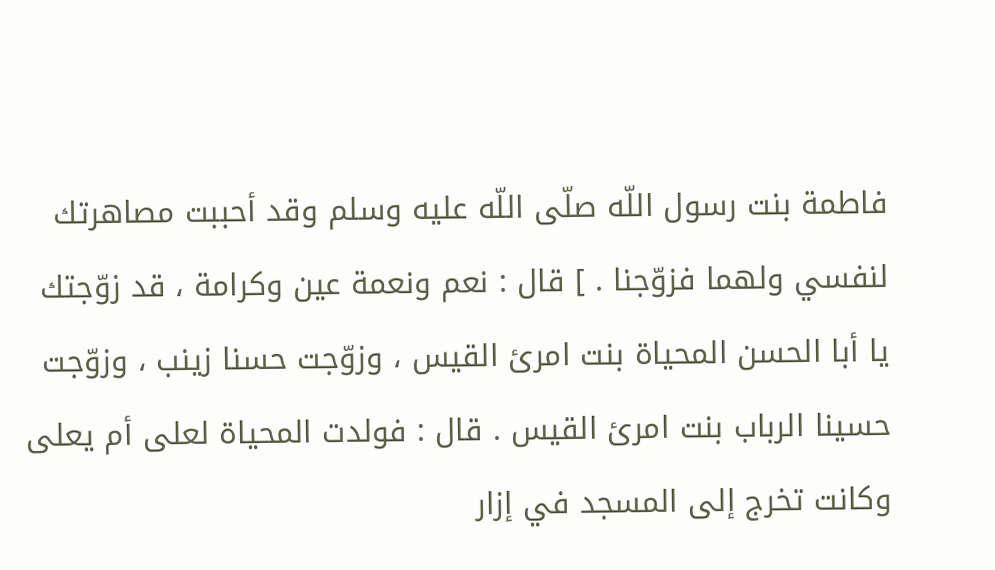فاطمة بنت رسول اللّه صلّى اللّه عليه وسلم وقد أحببت مصاهرتك لنفسي ولهما فزوّجنا . ] قال : نعم ونعمة عين وكرامة ، قد زوّجتك يا أبا الحسن المحياة بنت امرئ القيس ، وزوّجت حسنا زينب ، وزوّجت حسينا الرباب بنت امرئ القيس . قال : فولدت المحياة لعلى أم يعلى وكانت تخرج إلى المسجد في إزار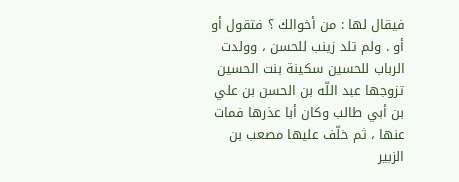فيقال لها : من أخوالك ؟ فتقول أو أو . ولم تلد زينب للحسن ، وولدت الرباب للحسين سكينة بنت الحسين تزوجها عبد اللّه بن الحسن بن علي بن أبي طالب وكان أبا عذرها فمات عنها ، ثم خلّف عليها مصعب بن الزبير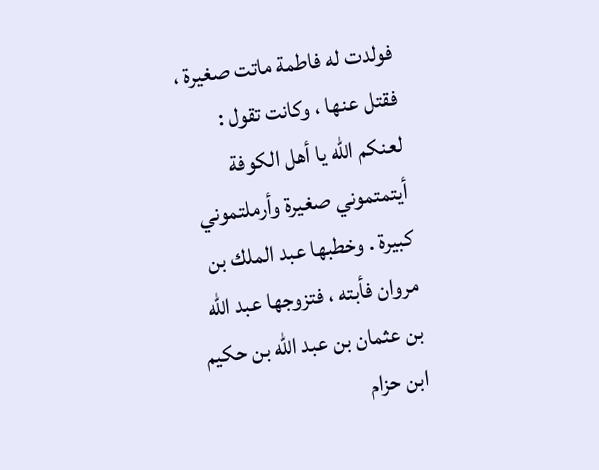فولدت له فاطمة ماتت صغيرة ، فقتل عنها ، وكانت تقول : لعنكم اللّه يا أهل الكوفة أيتمتموني صغيرة وأرملتموني كبيرة . وخطبها عبد الملك بن مروان فأبته ، فتزوجها عبد اللّه بن عثمان بن عبد اللّه بن حكيم ابن حزام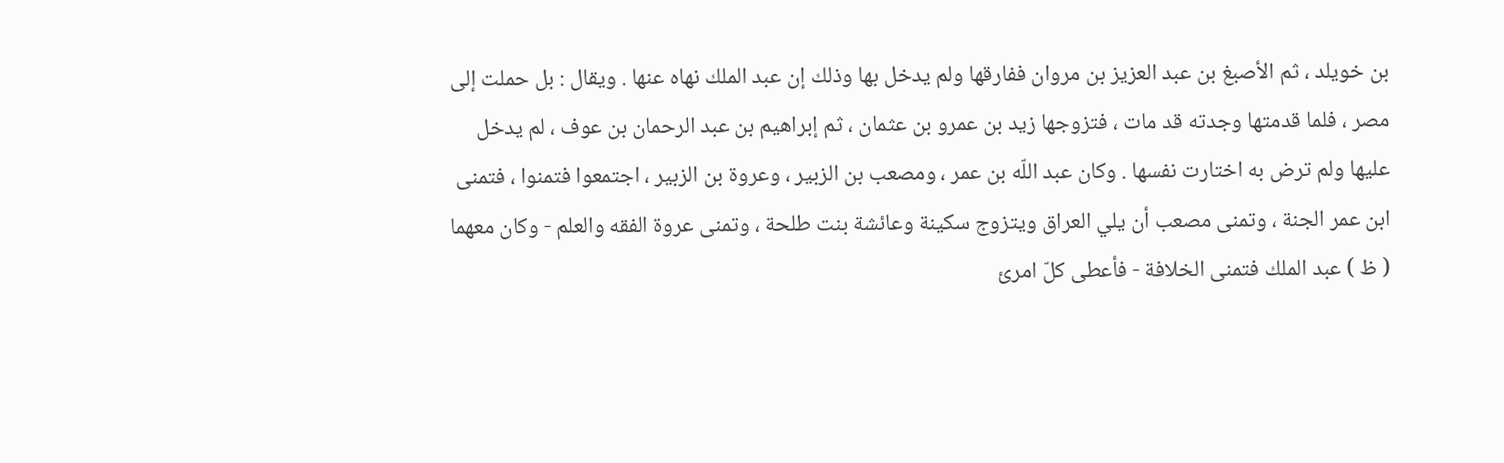بن خويلد ، ثم الأصبغ بن عبد العزيز بن مروان ففارقها ولم يدخل بها وذلك إن عبد الملك نهاه عنها . ويقال : بل حملت إلى مصر ، فلما قدمتها وجدته قد مات ، فتزوجها زيد بن عمرو بن عثمان ، ثم إبراهيم بن عبد الرحمان بن عوف ، لم يدخل عليها ولم ترض به اختارت نفسها . وكان عبد اللّه بن عمر ، ومصعب بن الزبير ، وعروة بن الزبير ، اجتمعوا فتمنوا ، فتمنى ابن عمر الجنة ، وتمنى مصعب أن يلي العراق ويتزوج سكينة وعائشة بنت طلحة ، وتمنى عروة الفقه والعلم - وكان معهما ( ظ ) عبد الملك فتمنى الخلافة - فأعطى كلّ امرئ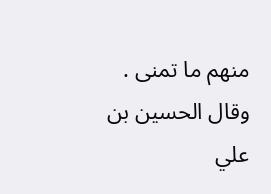منهم ما تمنى . وقال الحسين بن علي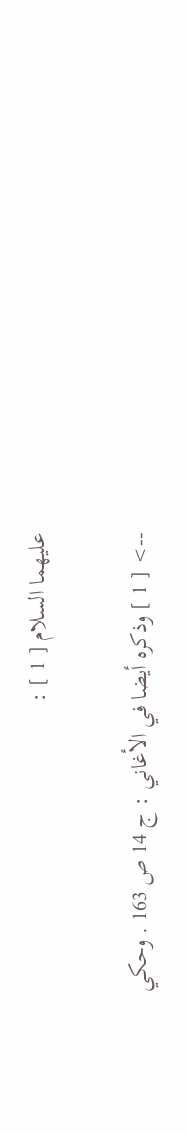عليهما السلام [ 1 ] :

--> [ 1 ] وذكره أيضا في الأغاني : ج 14 ص 163 . وحكي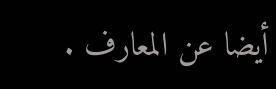أيضا عن المعارف .